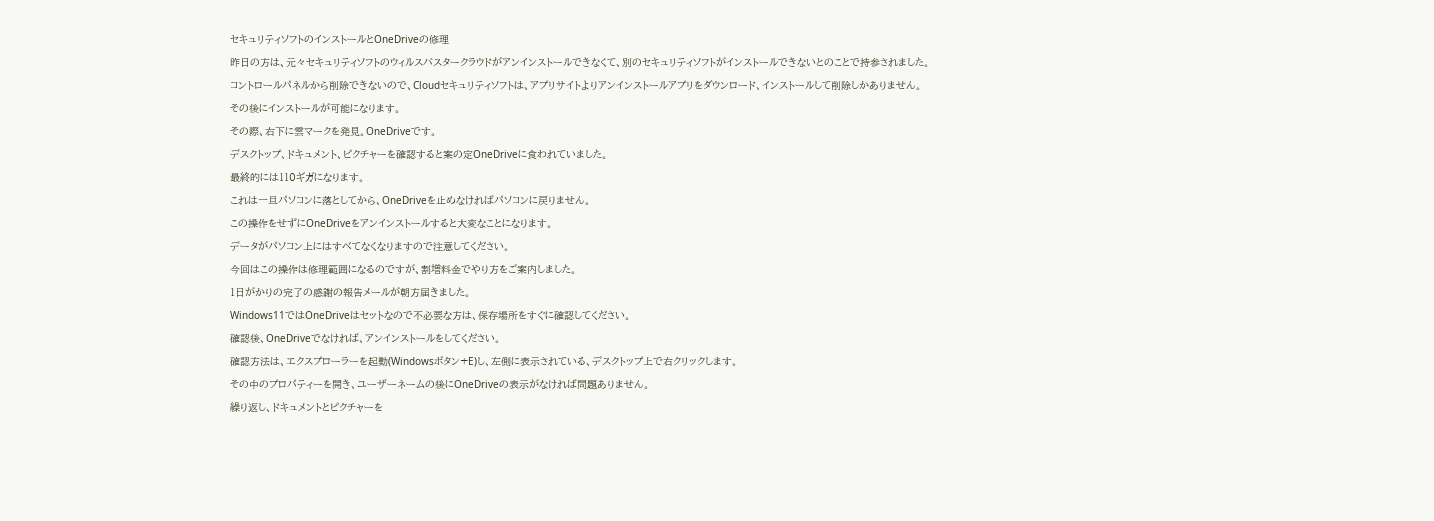セキュリティソフトのインストールとOneDriveの修理
昨日の方は、元々セキュリティソフトのウィルスバスタークラウドがアンインストールできなくて、別のセキュリティソフトがインストールできないとのことで持参されました。
コントロールパネルから削除できないので、Cloudセキュリティソフトは、アプリサイトよりアンインストールアプリをダウンロード、インストールして削除しかありません。
その後にインストールが可能になります。
その際、右下に雲マークを発見。OneDriveです。
デスクトップ、ドキュメント、ピクチャーを確認すると案の定OneDriveに食われていました。
最終的には110ギガになります。
これは一旦パソコンに落としてから、OneDriveを止めなければパソコンに戻りません。
この操作をせずにOneDriveをアンインストールすると大変なことになります。
データがパソコン上にはすべてなくなりますので注意してください。
今回はこの操作は修理範囲になるのですが、割増料金でやり方をご案内しました。
1日がかりの完了の感謝の報告メールが朝方届きました。
Windows11ではOneDriveはセットなので不必要な方は、保存場所をすぐに確認してください。
確認後、OneDriveでなければ、アンインストールをしてください。
確認方法は、エクスプローラーを起動(Windowsボタン+E)し、左側に表示されている、デスクトップ上で右クリックします。
その中のプロパティーを開き、ユーザーネームの後にOneDriveの表示がなければ問題ありません。
繰り返し、ドキュメントとピクチャーを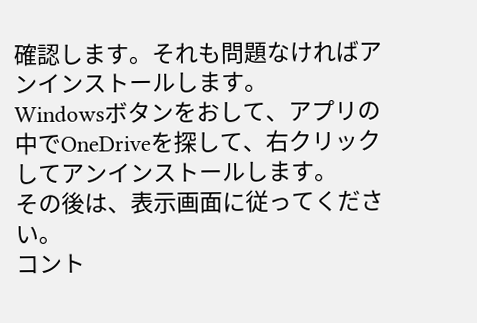確認します。それも問題なければアンインストールします。
Windowsボタンをおして、アプリの中でOneDriveを探して、右クリックしてアンインストールします。
その後は、表示画面に従ってください。
コント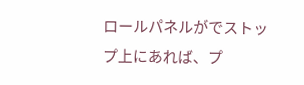ロールパネルがでストップ上にあれば、プ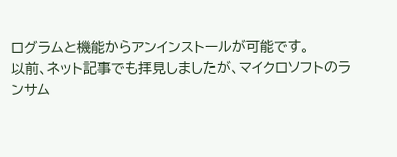ログラムと機能からアンインストールが可能です。
以前、ネット記事でも拝見しましたが、マイクロソフトのランサム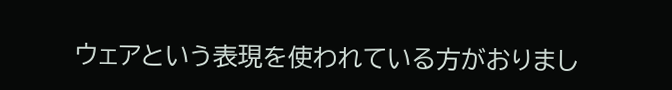ウェアという表現を使われている方がおりまし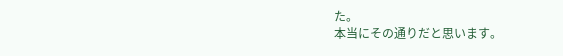た。
本当にその通りだと思います。